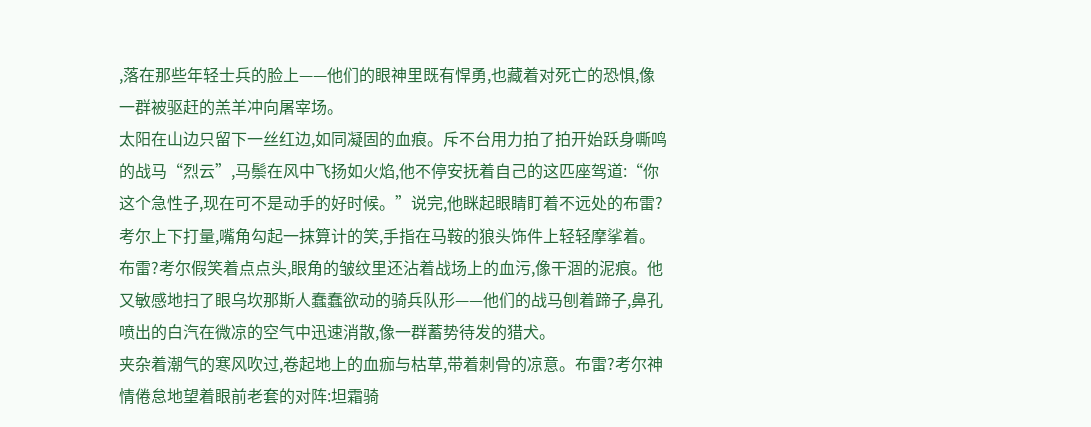,落在那些年轻士兵的脸上——他们的眼神里既有悍勇,也藏着对死亡的恐惧,像一群被驱赶的羔羊冲向屠宰场。
太阳在山边只留下一丝红边,如同凝固的血痕。斥不台用力拍了拍开始跃身嘶鸣的战马“烈云”,马鬃在风中飞扬如火焰,他不停安抚着自己的这匹座驾道:“你这个急性子,现在可不是动手的好时候。”说完,他眯起眼睛盯着不远处的布雷?考尔上下打量,嘴角勾起一抹算计的笑,手指在马鞍的狼头饰件上轻轻摩挲着。
布雷?考尔假笑着点点头,眼角的皱纹里还沾着战场上的血污,像干涸的泥痕。他又敏感地扫了眼乌坎那斯人蠢蠢欲动的骑兵队形——他们的战马刨着蹄子,鼻孔喷出的白汽在微凉的空气中迅速消散,像一群蓄势待发的猎犬。
夹杂着潮气的寒风吹过,卷起地上的血痂与枯草,带着刺骨的凉意。布雷?考尔神情倦怠地望着眼前老套的对阵:坦霜骑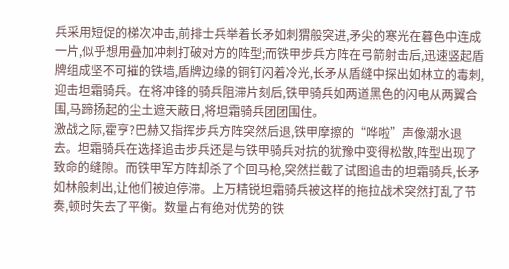兵采用短促的梯次冲击,前排士兵举着长矛如刺猬般突进,矛尖的寒光在暮色中连成一片,似乎想用叠加冲刺打破对方的阵型;而铁甲步兵方阵在弓箭射击后,迅速竖起盾牌组成坚不可摧的铁墙,盾牌边缘的铜钉闪着冷光,长矛从盾缝中探出如林立的毒刺,迎击坦霜骑兵。在将冲锋的骑兵阻滞片刻后,铁甲骑兵如两道黑色的闪电从两翼合围,马蹄扬起的尘土遮天蔽日,将坦霜骑兵团团围住。
激战之际,霍亨?巴赫又指挥步兵方阵突然后退,铁甲摩擦的“哗啦”声像潮水退去。坦霜骑兵在选择追击步兵还是与铁甲骑兵对抗的犹豫中变得松散,阵型出现了致命的缝隙。而铁甲军方阵却杀了个回马枪,突然拦截了试图追击的坦霜骑兵,长矛如林般刺出,让他们被迫停滞。上万精锐坦霜骑兵被这样的拖拉战术突然打乱了节奏,顿时失去了平衡。数量占有绝对优势的铁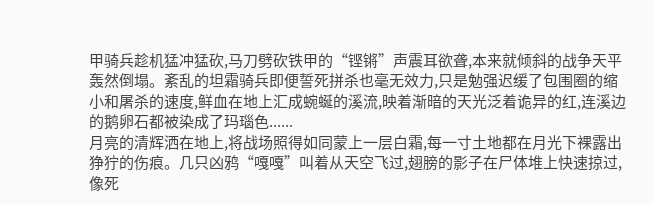甲骑兵趁机猛冲猛砍,马刀劈砍铁甲的“铿锵”声震耳欲聋,本来就倾斜的战争天平轰然倒塌。紊乱的坦霜骑兵即便誓死拼杀也毫无效力,只是勉强迟缓了包围圈的缩小和屠杀的速度,鲜血在地上汇成蜿蜒的溪流,映着渐暗的天光泛着诡异的红,连溪边的鹅卵石都被染成了玛瑙色......
月亮的清辉洒在地上,将战场照得如同蒙上一层白霜,每一寸土地都在月光下裸露出狰狞的伤痕。几只凶鸦“嘎嘎”叫着从天空飞过,翅膀的影子在尸体堆上快速掠过,像死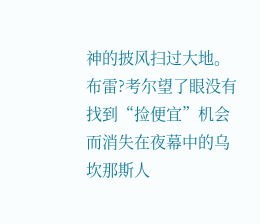神的披风扫过大地。布雷?考尔望了眼没有找到“捡便宜”机会而消失在夜幕中的乌坎那斯人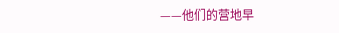——他们的营地早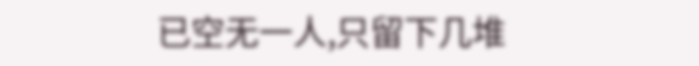已空无一人,只留下几堆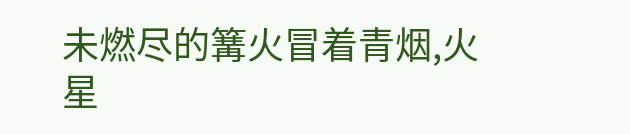未燃尽的篝火冒着青烟,火星